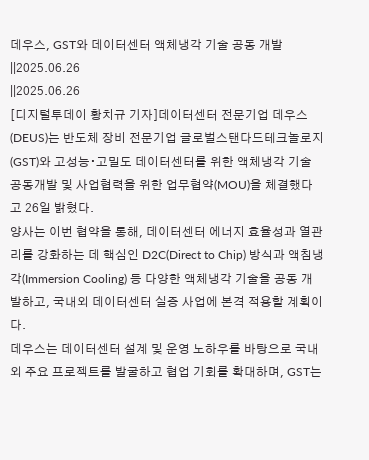데우스, GST와 데이터센터 액체냉각 기술 공동 개발
||2025.06.26
||2025.06.26
[디지털투데이 황치규 기자]데이터센터 전문기업 데우스(DEUS)는 반도체 장비 전문기업 글로벌스탠다드테크놀로지(GST)와 고성능∙고밀도 데이터센터를 위한 액체냉각 기술 공동개발 및 사업협력을 위한 업무협약(MOU)을 체결했다고 26일 밝혔다.
양사는 이번 협약을 통해, 데이터센터 에너지 효율성과 열관리를 강화하는 데 핵심인 D2C(Direct to Chip) 방식과 액침냉각(Immersion Cooling) 등 다양한 액체냉각 기술을 공동 개발하고, 국내외 데이터센터 실증 사업에 본격 적용할 계획이다.
데우스는 데이터센터 설계 및 운영 노하우를 바탕으로 국내외 주요 프로젝트를 발굴하고 협업 기회를 확대하며, GST는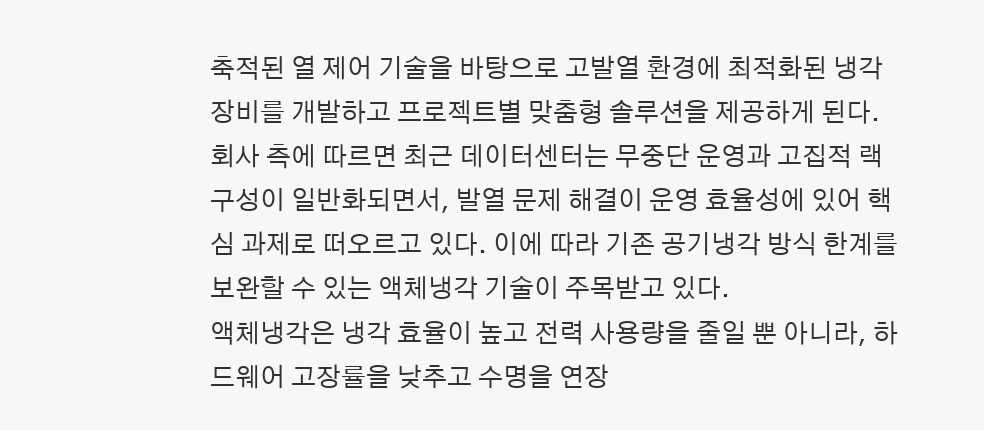축적된 열 제어 기술을 바탕으로 고발열 환경에 최적화된 냉각 장비를 개발하고 프로젝트별 맞춤형 솔루션을 제공하게 된다.
회사 측에 따르면 최근 데이터센터는 무중단 운영과 고집적 랙 구성이 일반화되면서, 발열 문제 해결이 운영 효율성에 있어 핵심 과제로 떠오르고 있다. 이에 따라 기존 공기냉각 방식 한계를 보완할 수 있는 액체냉각 기술이 주목받고 있다.
액체냉각은 냉각 효율이 높고 전력 사용량을 줄일 뿐 아니라, 하드웨어 고장률을 낮추고 수명을 연장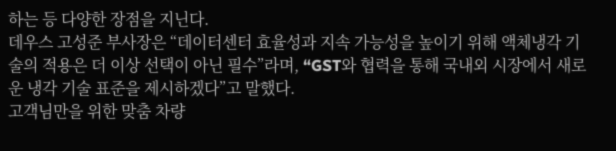하는 등 다양한 장점을 지닌다.
데우스 고성준 부사장은 “데이터센터 효율성과 지속 가능성을 높이기 위해 액체냉각 기술의 적용은 더 이상 선택이 아닌 필수”라며, “GST와 협력을 통해 국내외 시장에서 새로운 냉각 기술 표준을 제시하겠다”고 말했다.
고객님만을 위한 맞춤 차량